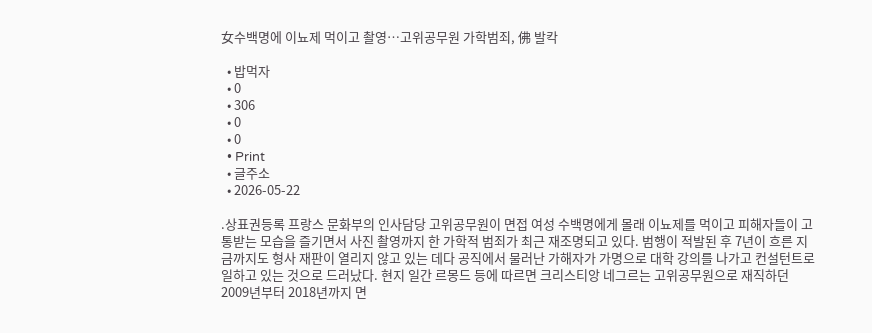女수백명에 이뇨제 먹이고 촬영…고위공무원 가학범죄, 佛 발칵

  • 밥먹자
  • 0
  • 306
  • 0
  • 0
  • Print
  • 글주소
  • 2026-05-22

.상표권등록 프랑스 문화부의 인사담당 고위공무원이 면접 여성 수백명에게 몰래 이뇨제를 먹이고 피해자들이 고통받는 모습을 즐기면서 사진 촬영까지 한 가학적 범죄가 최근 재조명되고 있다. 범행이 적발된 후 7년이 흐른 지금까지도 형사 재판이 열리지 않고 있는 데다 공직에서 물러난 가해자가 가명으로 대학 강의를 나가고 컨설턴트로 일하고 있는 것으로 드러났다. 현지 일간 르몽드 등에 따르면 크리스티앙 네그르는 고위공무원으로 재직하던 2009년부터 2018년까지 면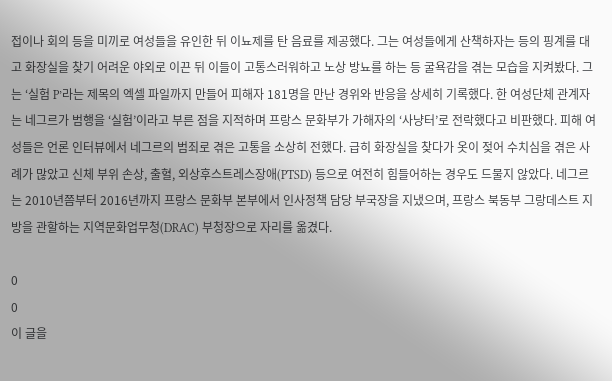접이나 회의 등을 미끼로 여성들을 유인한 뒤 이뇨제를 탄 음료를 제공했다. 그는 여성들에게 산책하자는 등의 핑계를 대고 화장실을 찾기 어려운 야외로 이끈 뒤 이들이 고통스러워하고 노상 방뇨를 하는 등 굴욕감을 겪는 모습을 지켜봤다. 그는 ‘실험 P’라는 제목의 엑셀 파일까지 만들어 피해자 181명을 만난 경위와 반응을 상세히 기록했다. 한 여성단체 관계자는 네그르가 범행을 ‘실험’이라고 부른 점을 지적하며 프랑스 문화부가 가해자의 ‘사냥터’로 전락했다고 비판했다. 피해 여성들은 언론 인터뷰에서 네그르의 범죄로 겪은 고통을 소상히 전했다. 급히 화장실을 찾다가 옷이 젖어 수치심을 겪은 사례가 많았고 신체 부위 손상, 출혈, 외상후스트레스장애(PTSD) 등으로 여전히 힘들어하는 경우도 드물지 않았다. 네그르는 2010년쯤부터 2016년까지 프랑스 문화부 본부에서 인사정책 담당 부국장을 지냈으며, 프랑스 북동부 그랑데스트 지방을 관할하는 지역문화업무청(DRAC) 부청장으로 자리를 옮겼다.

0
0
이 글을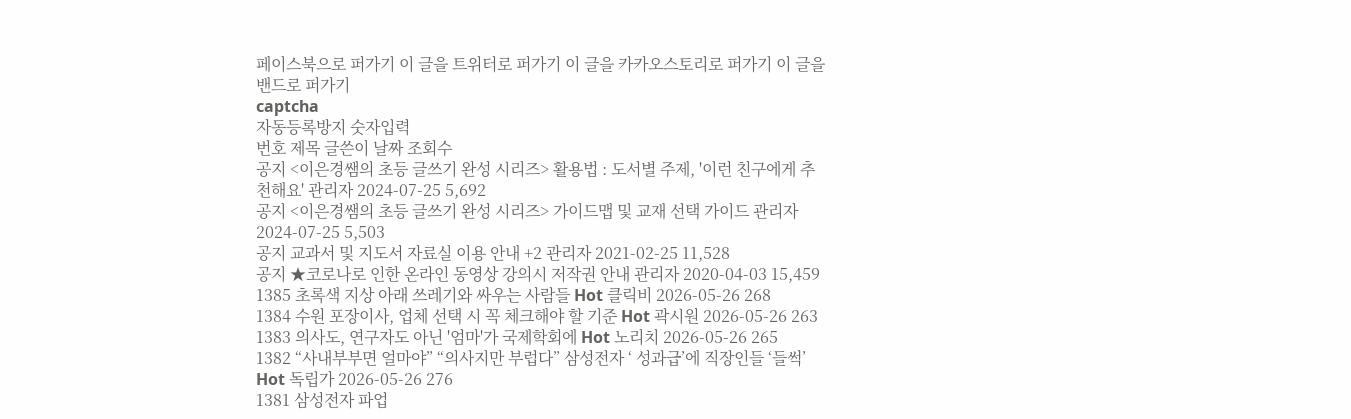페이스북으로 퍼가기 이 글을 트위터로 퍼가기 이 글을 카카오스토리로 퍼가기 이 글을 밴드로 퍼가기
captcha
자동등록방지 숫자입력
번호 제목 글쓴이 날짜 조회수
공지 <이은경쌤의 초등 글쓰기 완성 시리즈> 활용법 : 도서별 주제, '이런 친구에게 추천해요' 관리자 2024-07-25 5,692
공지 <이은경쌤의 초등 글쓰기 완성 시리즈> 가이드맵 및 교재 선택 가이드 관리자 2024-07-25 5,503
공지 교과서 및 지도서 자료실 이용 안내 +2 관리자 2021-02-25 11,528
공지 ★코로나로 인한 온라인 동영상 강의시 저작권 안내 관리자 2020-04-03 15,459
1385 초록색 지상 아래 쓰레기와 싸우는 사람들 Hot 클릭비 2026-05-26 268
1384 수원 포장이사, 업체 선택 시 꼭 체크해야 할 기준 Hot 곽시원 2026-05-26 263
1383 의사도, 연구자도 아닌 '엄마'가 국제학회에 Hot 노리치 2026-05-26 265
1382 “사내부부면 얼마야” “의사지만 부럽다” 삼성전자 ‘ 성과급’에 직장인들 ‘들썩’ Hot 독립가 2026-05-26 276
1381 삼성전자 파업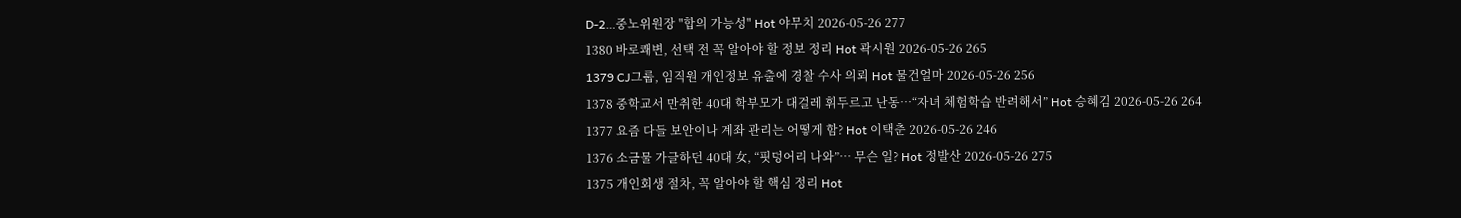D-2…중노위원장 "합의 가능성" Hot 야무치 2026-05-26 277
1380 바로쾌변, 선택 전 꼭 알아야 할 정보 정리 Hot 곽시원 2026-05-26 265
1379 CJ그룹, 임직원 개인정보 유출에 경찰 수사 의뢰 Hot 물건얼마 2026-05-26 256
1378 중학교서 만취한 40대 학부모가 대걸레 휘두르고 난동…“자녀 체험학습 반려해서” Hot 승혜김 2026-05-26 264
1377 요즘 다들 보안이나 계좌 관리는 어떻게 함? Hot 이택춘 2026-05-26 246
1376 소금물 가글하던 40대 女, “핏덩어리 나와”… 무슨 일? Hot 정발산 2026-05-26 275
1375 개인회생 절차, 꼭 알아야 할 핵심 정리 Hot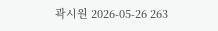곽시원 2026-05-26 263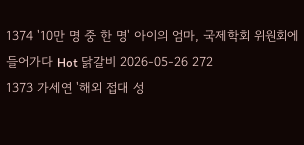1374 '10만 명 중 한 명' 아이의 엄마, 국제학회 위원회에 들어가다 Hot 닭갈비 2026-05-26 272
1373 가세연 '해외 접대 성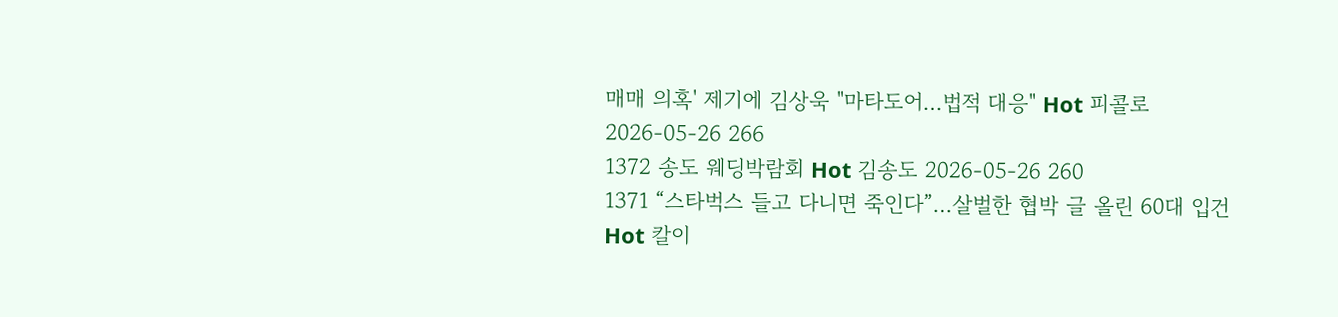매매 의혹' 제기에 김상욱 "마타도어…법적 대응" Hot 피콜로 2026-05-26 266
1372 송도 웨딩박람회 Hot 김송도 2026-05-26 260
1371 “스타벅스 들고 다니면 죽인다”…살벌한 협박 글 올린 60대 입건 Hot 칼이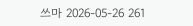쓰마 2026-05-26 261